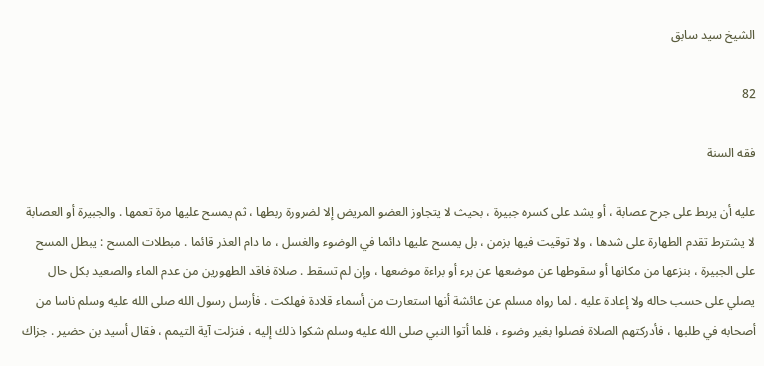الشيخ سيد سابق

82

فقه السنة

عليه أن يربط على جرح عصابة ، أو يشد على كسره جبيرة ، بحيث لا يتجاوز العضو المريض إلا لضرورة ربطها ، ثم يمسح عليها مرة تعمها . والجبيرة أو العصابة لا يشترط تقدم الطهارة على شدها ، ولا توقيت فيها بزمن ، بل يمسح عليها دائما في الوضوء والغسل ، ما دام العذر قائما . مبطلات المسح : يبطل المسح على الجبيرة ، بنزعها من مكانها أو سقوطها عن موضعها عن برء أو براءة موضعها ، وإن لم تسقط . صلاة فاقد الطهورين من عدم الماء والصعيد بكل حال يصلي على حسب حاله ولا إعادة عليه . لما رواه مسلم عن عائشة أنها استعارت من أسماء قلادة فهلكت . فأرسل رسول الله صلى الله عليه وسلم ناسا من أصحابه في طلبها ، فأدركتهم الصلاة فصلوا بغير وضوء ، فلما أتوا النبي صلى الله عليه وسلم شكوا ذلك إليه ، فنزلت آية التيمم ، فقال أسيد بن حضير . جزاك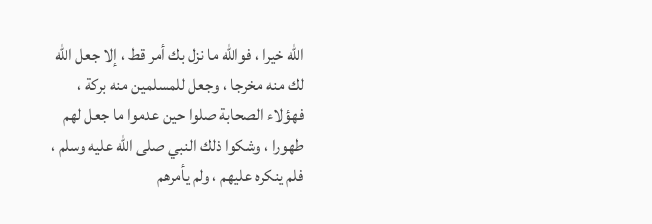الله خيرا ، فوالله ما نزل بك أمر قط ، إلا جعل الله لك منه مخرجا ، وجعل للمسلمين منه بركة ، فهؤلاء الصحابة صلوا حين عدموا ما جعل لهم طهورا ، وشكوا ذلك النبي صلى الله عليه وسلم ، فلم ينكره عليهم ، ولم يأمرهم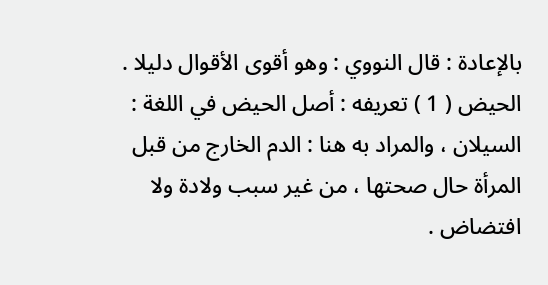بالإعادة : قال النووي : وهو أقوى الأقوال دليلا . الحيض ( 1 ) تعريفه : أصل الحيض في اللغة : السيلان ، والمراد به هنا : الدم الخارج من قبل المرأة حال صحتها ، من غير سبب ولادة ولا افتضاض .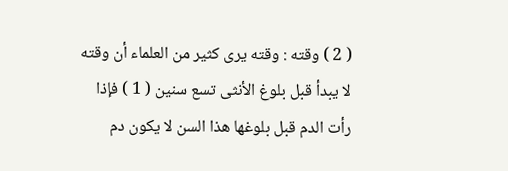( 2 ) وقته : وقته يرى كثير من العلماء أن وقته لا يبدأ قبل بلوغ الأنثى تسع سنين ( 1 ) فإذا رأت الدم قبل بلوغها هذا السن لا يكون دم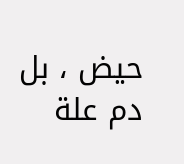حيض ، بل دم علة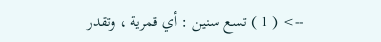--> ( 1 ) تسع سنين : أي قمرية ، وتقدر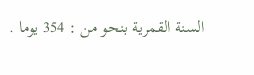السنة القمرية بنحو من : 354 يوما .